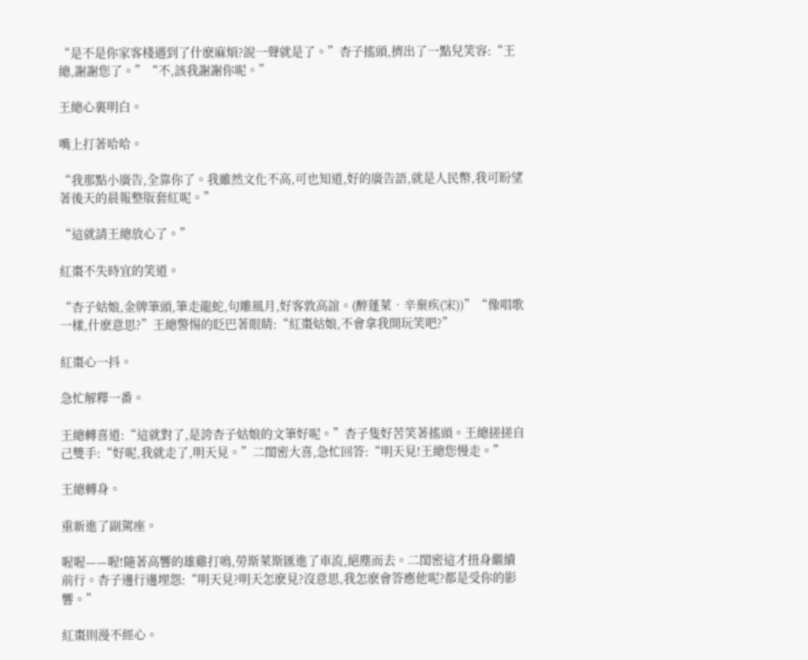“是不是你家客棧遇到了什麽麻煩?說一聲就是了。”杏子搖頭,擠出了一點兒笑容:“王總,謝謝您了。”“不,該我謝謝你呢。”

王總心裏明白。

嘴上打著哈哈。

“我那點小廣告,全靠你了。我雖然文化不高,可也知道,好的廣告語,就是人民幣,我可盼望著後天的晨報整版套紅呢。”

“這就請王總放心了。”

紅棗不失時宜的笑道。

“杏子姑娘,金牌筆頭,筆走龍蛇,句雕風月,好客敦高誼。(醉蓬萊•辛棄疾(宋))”“像唱歌一樣,什麽意思?”王總警惕的眨巴著眼睛:“紅棗姑娘,不會拿我開玩笑吧?”

紅棗心一抖。

急忙解釋一番。

王總轉喜道:“這就對了,是誇杏子姑娘的文筆好呢。”杏子隻好苦笑著搖頭。王總搓搓自己雙手:“好呢,我就走了,明天見。”二閨密大喜,急忙回答:“明天見!王總您慢走。”

王總轉身。

重新進了副駕座。

喔喔——喔!隨著高響的雄雞打鳴,勞斯萊斯匯進了車流,絕塵而去。二閨密這才扭身繼續前行。杏子邊行邊埋怨:“明天見?明天怎麽見?沒意思,我怎麽會答應他呢?都是受你的影響。”

紅棗則漫不經心。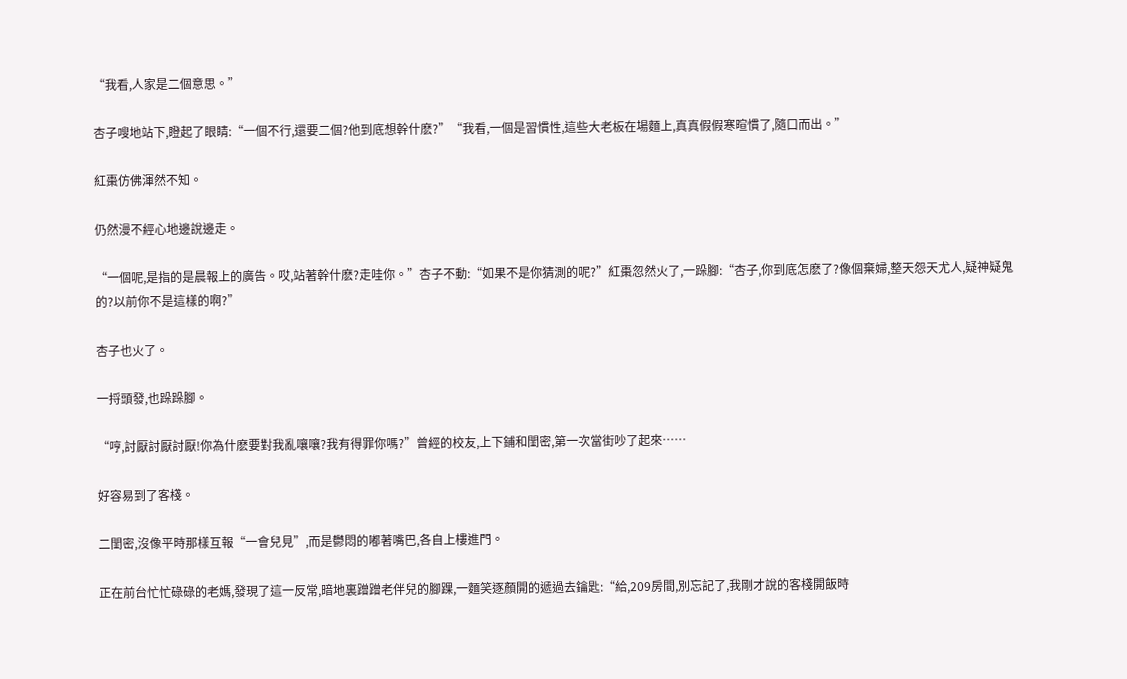“我看,人家是二個意思。”

杏子嗖地站下,瞪起了眼睛:“一個不行,還要二個?他到底想幹什麽?”“我看,一個是習慣性,這些大老板在場麵上,真真假假寒暄慣了,隨口而出。”

紅棗仿佛渾然不知。

仍然漫不經心地邊說邊走。

“一個呢,是指的是晨報上的廣告。哎,站著幹什麽?走哇你。”杏子不動:“如果不是你猜測的呢?”紅棗忽然火了,一跺腳:“杏子,你到底怎麽了?像個棄婦,整天怨天尤人,疑神疑鬼的?以前你不是這樣的啊?”

杏子也火了。

一捋頭發,也跺跺腳。

“哼,討厭討厭討厭!你為什麽要對我亂嚷嚷?我有得罪你嗎?”曾經的校友,上下鋪和閨密,第一次當街吵了起來……

好容易到了客棧。

二閨密,沒像平時那樣互報“一會兒見”,而是鬱悶的嘟著嘴巴,各自上樓進門。

正在前台忙忙碌碌的老媽,發現了這一反常,暗地裏蹭蹭老伴兒的腳踝,一麵笑逐顏開的遞過去鑰匙:“給,209房間,別忘記了,我剛才說的客棧開飯時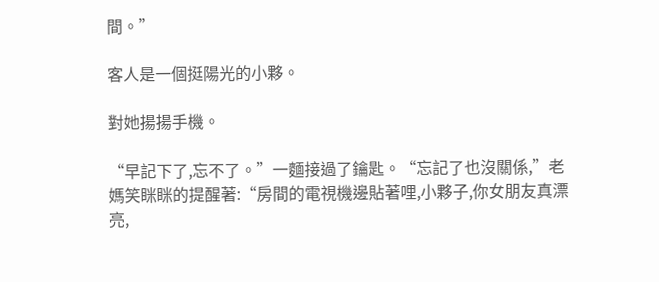間。”

客人是一個挺陽光的小夥。

對她揚揚手機。

“早記下了,忘不了。”一麵接過了鑰匙。“忘記了也沒關係,”老媽笑眯眯的提醒著:“房間的電視機邊貼著哩,小夥子,你女朋友真漂亮,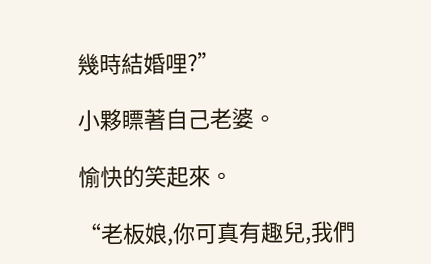幾時結婚哩?”

小夥瞟著自己老婆。

愉快的笑起來。

“老板娘,你可真有趣兒,我們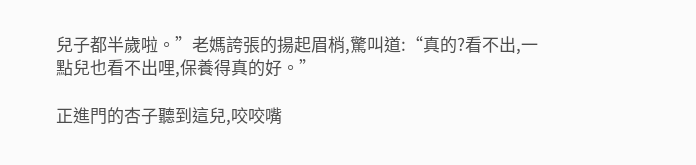兒子都半歲啦。”老媽誇張的揚起眉梢,驚叫道:“真的?看不出,一點兒也看不出哩,保養得真的好。”

正進門的杏子聽到這兒,咬咬嘴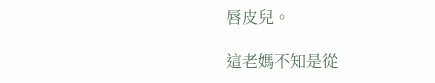唇皮兒。

這老媽不知是從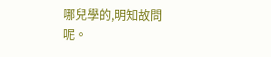哪兒學的,明知故問呢。